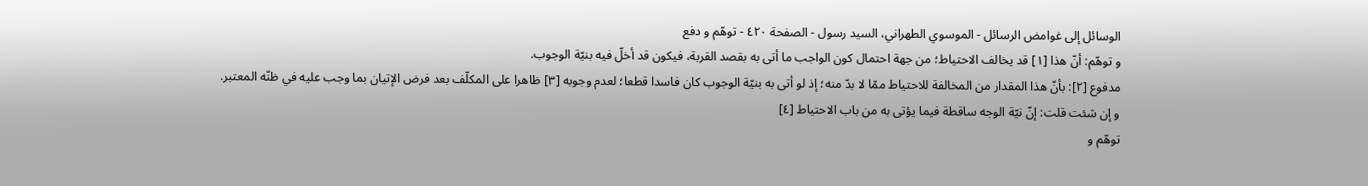الوسائل إلى غوامض الرسائل - الموسوي الطهراني، السيد رسول - الصفحة ٤٢٠ - توهّم و دفع
و توهّم: أنّ هذا [١] قد يخالف الاحتياط؛ من جهة احتمال كون الواجب ما أتى به بقصد القربة، فيكون قد أخلّ فيه بنيّة الوجوب.
مدفوع [٢]: بأنّ هذا المقدار من المخالفة للاحتياط ممّا لا بدّ منه؛ إذ لو أتى به بنيّة الوجوب كان فاسدا قطعا؛ لعدم وجوبه [٣] ظاهرا على المكلّف بعد فرض الإتيان بما وجب عليه في ظنّه المعتبر.
و إن شئت قلت: إنّ نيّة الوجه ساقطة فيما يؤتى به من باب الاحتياط [٤]
توهّم و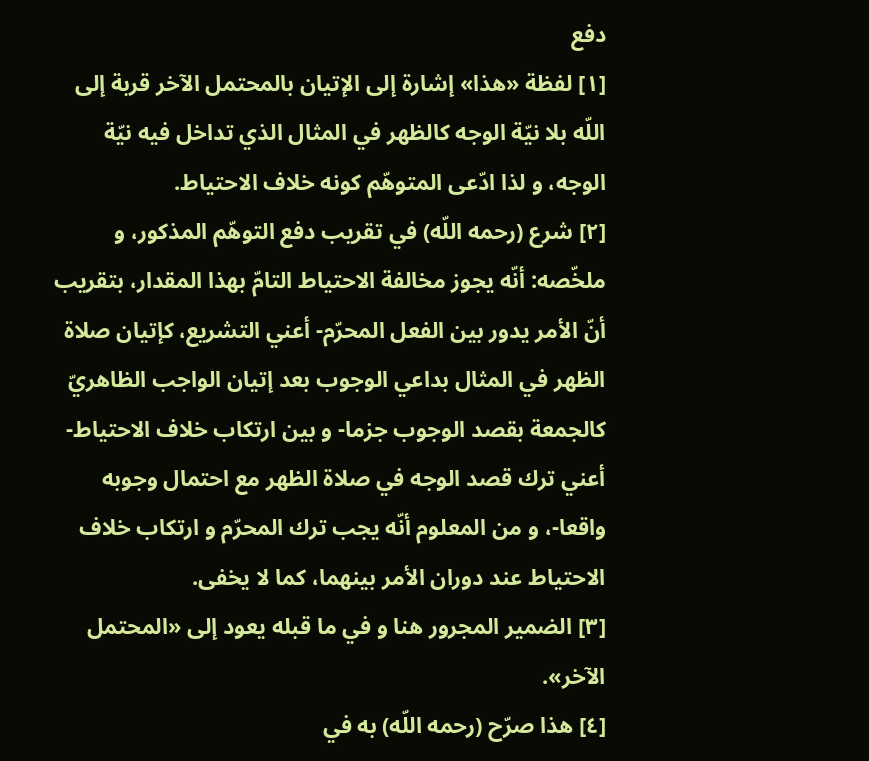دفع
[١] لفظة «هذا» إشارة إلى الإتيان بالمحتمل الآخر قربة إلى اللّه بلا نيّة الوجه كالظهر في المثال الذي تداخل فيه نيّة الوجه، و لذا ادّعى المتوهّم كونه خلاف الاحتياط.
[٢] شرع (رحمه اللّه) في تقريب دفع التوهّم المذكور، و ملخّصه: أنّه يجوز مخالفة الاحتياط التامّ بهذا المقدار، بتقريب أنّ الأمر يدور بين الفعل المحرّم- أعني التشريع، كإتيان صلاة الظهر في المثال بداعي الوجوب بعد إتيان الواجب الظاهريّ كالجمعة بقصد الوجوب جزما- و بين ارتكاب خلاف الاحتياط- أعني ترك قصد الوجه في صلاة الظهر مع احتمال وجوبه واقعا-، و من المعلوم أنّه يجب ترك المحرّم و ارتكاب خلاف الاحتياط عند دوران الأمر بينهما، كما لا يخفى.
[٣] الضمير المجرور هنا و في ما قبله يعود إلى «المحتمل الآخر».
[٤] هذا صرّح (رحمه اللّه) به في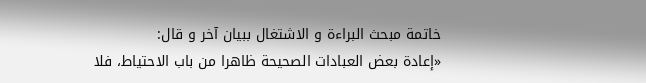خاتمة مبحث البراءة و الاشتغال ببيان آخر و قال:
«إعادة بعض العبادات الصحيحة ظاهرا من باب الاحتياط، فلا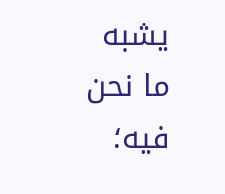يشبه ما نحن فيه؛